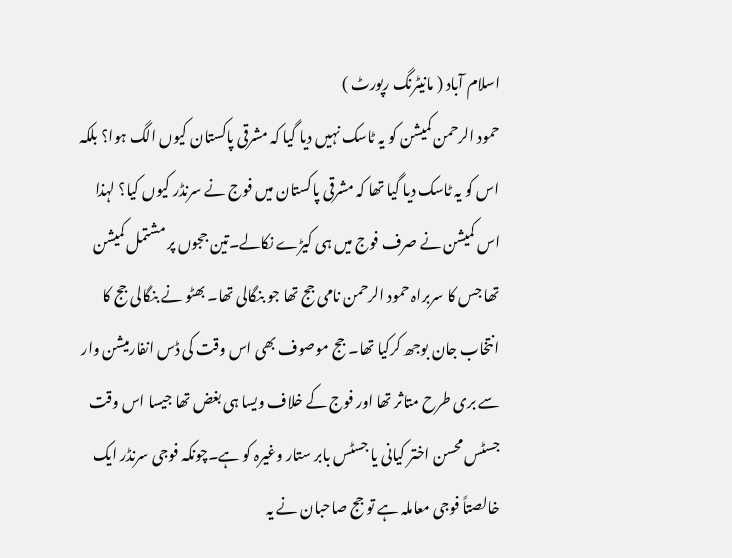اسلام آباد ( مانیٹرنگ رپورٹ )
حمود الرحمن کمیشن کو یہ ٹاسک نہیں دیا گیا کہ مشرقی پاکستان کیوں الگ ہوا؟ بلکہ اس کو یہ ٹاسک دیا گیا تھا کہ مشرقی پاکستان میں فوج نے سرنڈر کیوں کیا؟ لہذا اس کمیشن نے صرف فوج میں ہی کیڑے نکالے۔تین ججوں پر مشتمل کمیشن تھا جس کا سربراہ حمود الرحمن نامی جج تھا جو بنگالی تھا۔ بھٹو نے بنگالی جج کا انتخاب جان بوجھ کرکیا تھا۔ جج موصوف بھی اس وقت کی ڈس انفارمیشن وار سے بری طرح متاثر تھا اور فوج کے خلاف ویسا ہی بغض تھا جیسا اس وقت جسٹس محسن اختر کیانی یا جسٹس بابر ستار وغیرہ کو ہے۔چونکہ فوجی سرنڈر ایک خالصتاً فوجی معاملہ ہے تو جج صاحبان نے یہ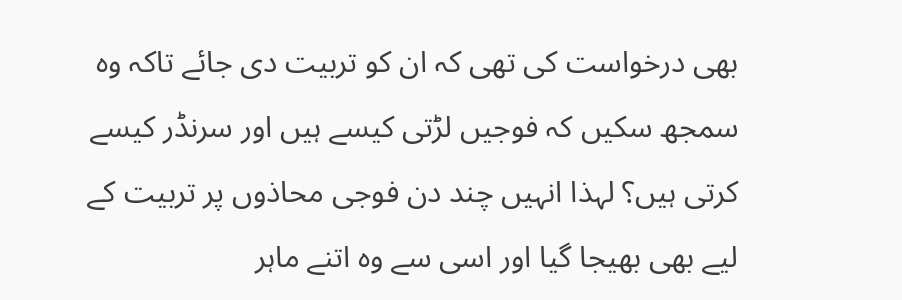بھی درخواست کی تھی کہ ان کو تربیت دی جائے تاکہ وہ سمجھ سکیں کہ فوجیں لڑتی کیسے ہیں اور سرنڈر کیسے کرتی ہیں؟ لہذا انہیں چند دن فوجی محاذوں پر تربیت کے لیے بھی بھیجا گیا اور اسی سے وہ اتنے ماہر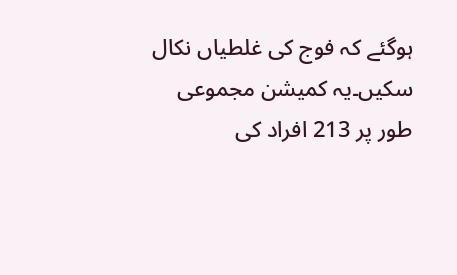ہوگئے کہ فوج کی غلطیاں نکال سکیں۔یہ کمیشن مجموعی طور پر 213 افراد کی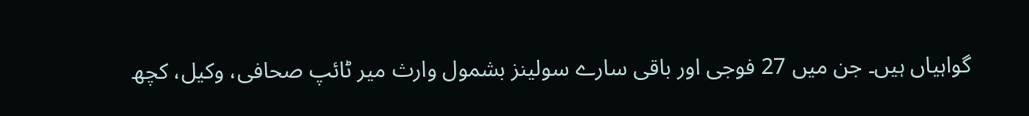گواہیاں ہیں۔ جن میں 27 فوجی اور باقی سارے سولینز بشمول وارث میر ٹائپ صحافی، وکیل، کچھ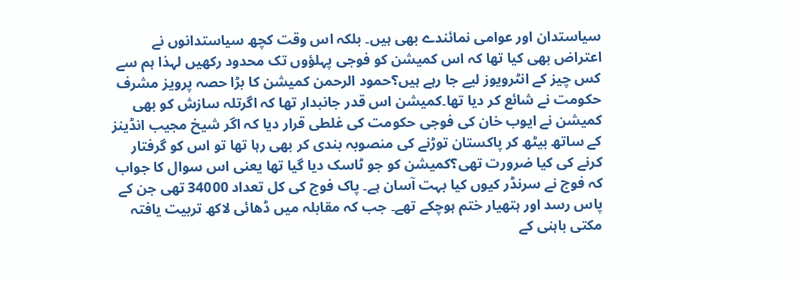سیاستدان اور عوامی نمائندے بھی ہیں۔ بلکہ اس وقت کچھ سیاستدانوں نے اعتراض بھی کیا تھا کہ اس کمیشن کو فوجی پہلؤوں تک محدود رکھیں لہذا ہم سے کس چیز کے انٹرویوز لیے جا رہے ہیں؟حمود الرحمن کمیشن کا بڑا حصہ پرویز مشرف حکومت نے شائع کر دیا تھا۔کمیشن اس قدر جانبدار تھا کہ اگرتلہ سازش کو بھی کمیشن نے ایوب خان کی فوجی حکومت کی غلطی قرار دیا کہ اگر شیخ مجیب انڈینز کے ساتھ بیٹھ کر پاکستان توڑنے کی منصوبہ بندی کر بھی رہا تھا تو اس کو گرفتار کرنے کی کیا ضرورت تھی؟کمیشن کو جو ٹاسک دیا گیا تھا یعنی اس سوال کا جواب کہ فوج نے سرنڈر کیوں کیا بہت آسان ہے۔ پاک فوج کی کل تعداد 34000 تھی جن کے پاس رسد اور ہتھیار ختم ہوچکے تھے۔ جب کہ مقابلہ میں ڈھائی لاکھ تربیت یافتہ مکتی باہنی کے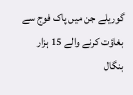گوریلے جن میں پاک فوج سے بغاؤت کرنے والے 15 ہزار بنگال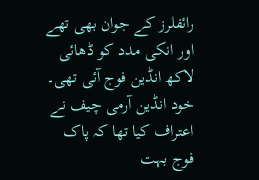رائفلرز کے جوان بھی تھے اور انکی مدد کو ڈھائی لاکھ انڈین فوج آئی تھی۔ خود انڈین آرمی چیف نے اعتراف کیا تھا کہ پاک فوج بہت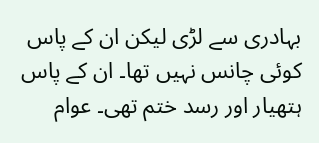بہادری سے لڑی لیکن ان کے پاس کوئی چانس نہیں تھا۔ ان کے پاس ہتھیار اور رسد ختم تھی۔ عوام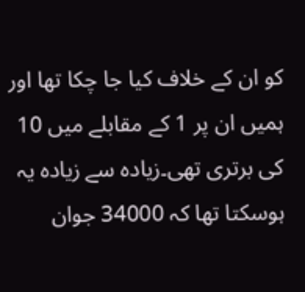کو ان کے خلاف کیا جا چکا تھا اور ہمیں ان پر 1 کے مقابلے میں 10 کی برتری تھی۔زیادہ سے زیادہ یہ ہوسکتا تھا کہ 34000 جوان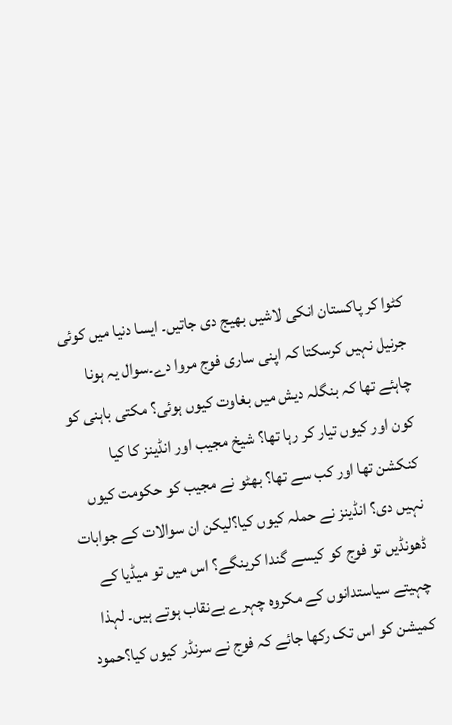کٹوا کر پاکستان انکی لاشیں بھیج دی جاتیں۔ ایسا دنیا میں کوئی جرنیل نہیں کرسکتا کہ اپنی ساری فوج مروا دے۔سوال یہ ہونا چاہئے تھا کہ بنگلہ دیش میں بغاوت کیوں ہوئی؟ مکتی باہنی کو کون اور کیوں تیار کر رہا تھا؟ شیخ مجیب اور انڈینز کا کیا کنکشن تھا اور کب سے تھا؟ بھٹو نے مجیب کو حکومت کیوں نہیں دی؟ انڈینز نے حملہ کیوں کیا؟لیکن ان سوالات کے جوابات ڈھونڈیں تو فوج کو کیسے گندا کرینگے؟ اس میں تو میڈیا کے چہیتے سیاستدانوں کے مکروہ چہرے بےنقاب ہوتے ہیں۔ لہذا کمیشن کو اس تک رکھا جائے کہ فوج نے سرنڈر کیوں کیا؟حمود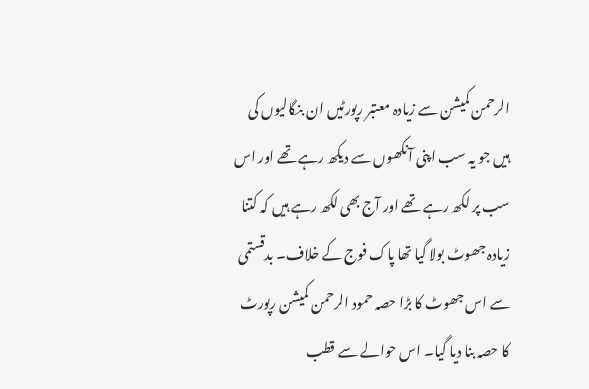الرحمن کمیشن سے زیادہ معتبر رپورٹیں ان بنگالیوں کی ہیں جو یہ سب اپنی آنکھوں سے دیکھ رہے تھے اور اس سب پر لکھ رہے تھے اور آج بھی لکھ رہے ہیں کہ کتنا زیادہ جھوٹ بولا گیا تھا پاک فوج کے خلاف۔ بدقستمی سے اس جھوٹ کا بڑا حصہ حمود الرحمن کمیشن رپورٹ کا حصہ بنا دیا گیا۔ اس حوالے سے قطب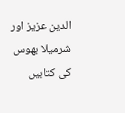الدین عزیز اور شرمیلا بھوس کی کتابیں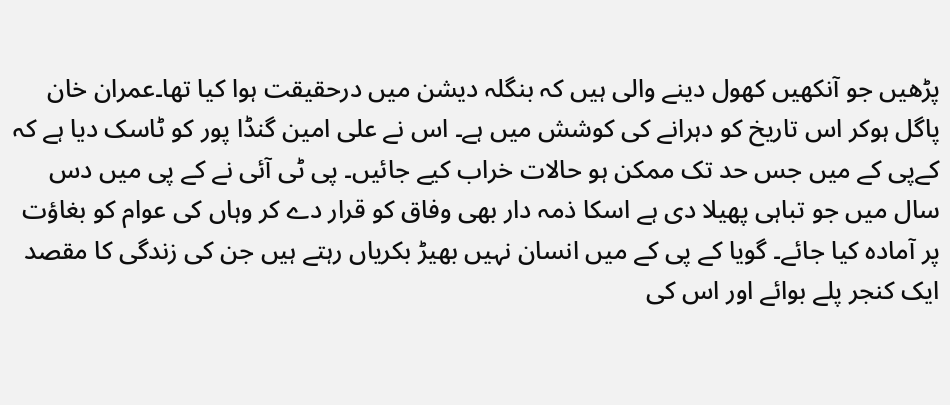پڑھیں جو آنکھیں کھول دینے والی ہیں کہ بنگلہ دیشن میں درحقیقت ہوا کیا تھا۔عمران خان پاگل ہوکر اس تاریخ کو دہرانے کی کوشش میں ہے۔ اس نے علی امین گنڈا پور کو ٹاسک دیا ہے کہ کےپی کے میں جس حد تک ممکن ہو حالات خراب کیے جائیں۔ پی ٹی آئی نے کے پی میں دس سال میں جو تباہی پھیلا دی ہے اسکا ذمہ دار بھی وفاق کو قرار دے کر وہاں کی عوام کو بغاؤت پر آمادہ کیا جائے۔ گویا کے پی کے میں انسان نہیں بھیڑ بکریاں رہتے ہیں جن کی زندگی کا مقصد ایک کنجر پلے بوائے اور اس کی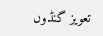تعویز گنڈوں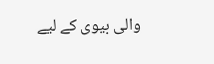والی بیوی کے لیے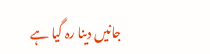جانیں دینا رہ گیا ہے